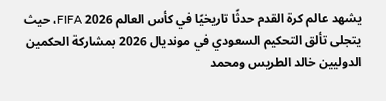يشهد عالم كرة القدم حدثًا تاريخيًا في كأس العالم FIFA 2026، حيث يتجلى تألق التحكيم السعودي في مونديال 2026 بمشاركة الحكمين الدوليين خالد الطريس ومحمد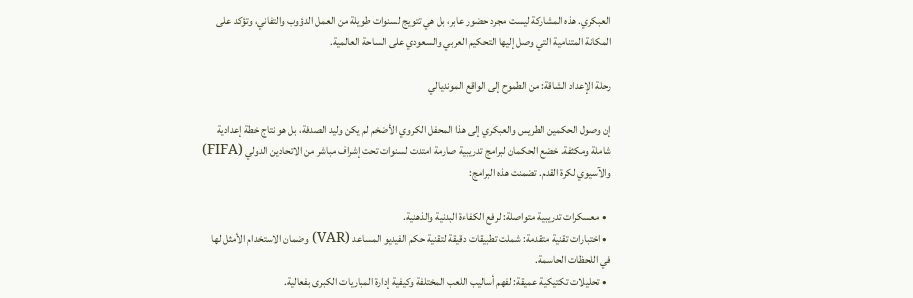العبكري. هذه المشاركة ليست مجرد حضور عابر، بل هي تتويج لسنوات طويلة من العمل الدؤوب والتفاني، وتؤكد على المكانة المتنامية التي وصل إليها التحكيم العربي والسعودي على الساحة العالمية.

رحلة الإعداد الشاقة: من الطموح إلى الواقع المونديالي

إن وصول الحكمين الطريس والعبكري إلى هذا المحفل الكروي الأضخم لم يكن وليد الصدفة، بل هو نتاج خطة إعدادية شاملة ومكثفة. خضع الحكمان لبرامج تدريبية صارمة امتدت لسنوات تحت إشراف مباشر من الاتحادين الدولي (FIFA) والآسيوي لكرة القدم. تضمنت هذه البرامج:

  • معسكرات تدريبية متواصلة: لرفع الكفاءة البدنية والذهنية.
  • اختبارات تقنية متقدمة: شملت تطبيقات دقيقة لتقنية حكم الفيديو المساعد (VAR) وضمان الاستخدام الأمثل لها في اللحظات الحاسمة.
  • تحليلات تكتيكية عميقة: لفهم أساليب اللعب المختلفة وكيفية إدارة المباريات الكبرى بفعالية.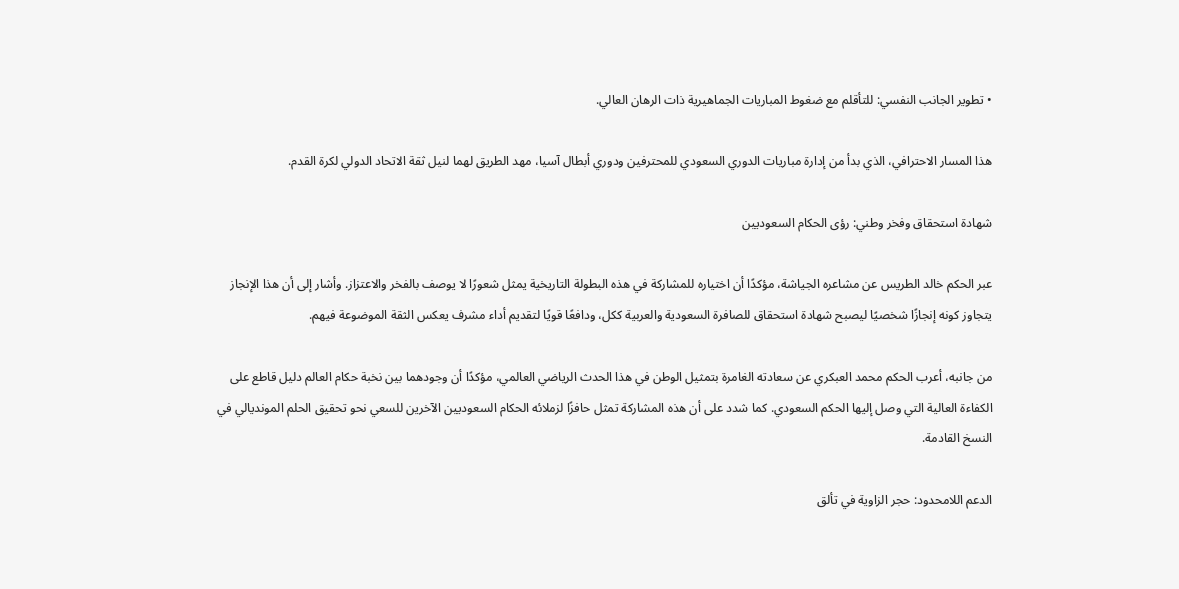• تطوير الجانب النفسي: للتأقلم مع ضغوط المباريات الجماهيرية ذات الرهان العالي.

هذا المسار الاحترافي، الذي بدأ من إدارة مباريات الدوري السعودي للمحترفين ودوري أبطال آسيا، مهد الطريق لهما لنيل ثقة الاتحاد الدولي لكرة القدم.

شهادة استحقاق وفخر وطني: رؤى الحكام السعوديين

عبر الحكم خالد الطريس عن مشاعره الجياشة، مؤكدًا أن اختياره للمشاركة في هذه البطولة التاريخية يمثل شعورًا لا يوصف بالفخر والاعتزاز. وأشار إلى أن هذا الإنجاز يتجاوز كونه إنجازًا شخصيًا ليصبح شهادة استحقاق للصافرة السعودية والعربية ككل، ودافعًا قويًا لتقديم أداء مشرف يعكس الثقة الموضوعة فيهم.

من جانبه، أعرب الحكم محمد العبكري عن سعادته الغامرة بتمثيل الوطن في هذا الحدث الرياضي العالمي، مؤكدًا أن وجودهما بين نخبة حكام العالم دليل قاطع على الكفاءة العالية التي وصل إليها الحكم السعودي. كما شدد على أن هذه المشاركة تمثل حافزًا لزملائه الحكام السعوديين الآخرين للسعي نحو تحقيق الحلم المونديالي في النسخ القادمة.

الدعم اللامحدود: حجر الزاوية في تألق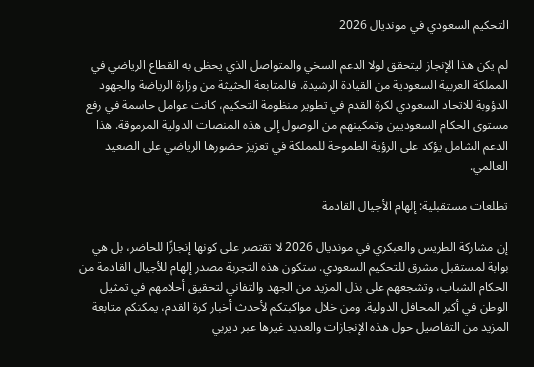التحكيم السعودي في مونديال 2026

لم يكن هذا الإنجاز ليتحقق لولا الدعم السخي والمتواصل الذي يحظى به القطاع الرياضي في المملكة العربية السعودية من القيادة الرشيدة. فالمتابعة الحثيثة من وزارة الرياضة والجهود الدؤوبة للاتحاد السعودي لكرة القدم في تطوير منظومة التحكيم، كانت عوامل حاسمة في رفع مستوى الحكام السعوديين وتمكينهم من الوصول إلى هذه المنصات الدولية المرموقة. هذا الدعم الشامل يؤكد على الرؤية الطموحة للمملكة في تعزيز حضورها الرياضي على الصعيد العالمي.

تطلعات مستقبلية: إلهام الأجيال القادمة

إن مشاركة الطريس والعبكري في مونديال 2026 لا تقتصر على كونها إنجازًا للحاضر، بل هي بوابة لمستقبل مشرق للتحكيم السعودي. ستكون هذه التجربة مصدر إلهام للأجيال القادمة من الحكام الشباب، وتشجعهم على بذل المزيد من الجهد والتفاني لتحقيق أحلامهم في تمثيل الوطن في أكبر المحافل الدولية. ومن خلال مواكبتكم لأحدث أخبار كرة القدم، يمكنكم متابعة المزيد من التفاصيل حول هذه الإنجازات والعديد غيرها عبر ديربي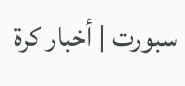سبورت | أخبار كرة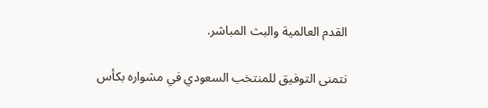القدم العالمية والبث المباشر.

نتمنى التوفيق للمنتخب السعودي في مشواره بكأس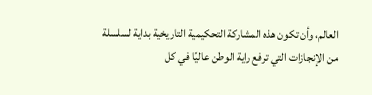العالم، وأن تكون هذه المشاركة التحكيمية التاريخية بداية لسلسلة من الإنجازات التي ترفع راية الوطن عاليًا في كل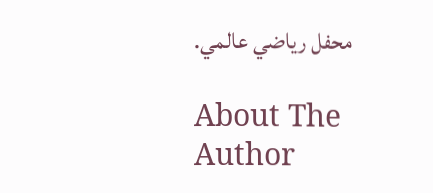محفل رياضي عالمي.

About The Author